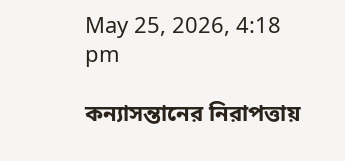May 25, 2026, 4:18 pm

কন্যাসন্তানের নিরাপত্তায়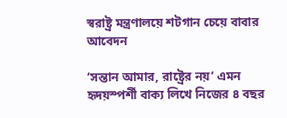স্বরাষ্ট্র মন্ত্রণালয়ে শটগান চেয়ে বাবার আবেদন

‘সন্তান আমার, রাষ্ট্রের নয়’ এমন হৃদয়স্পর্শী বাক্য লিখে নিজের ৪ বছর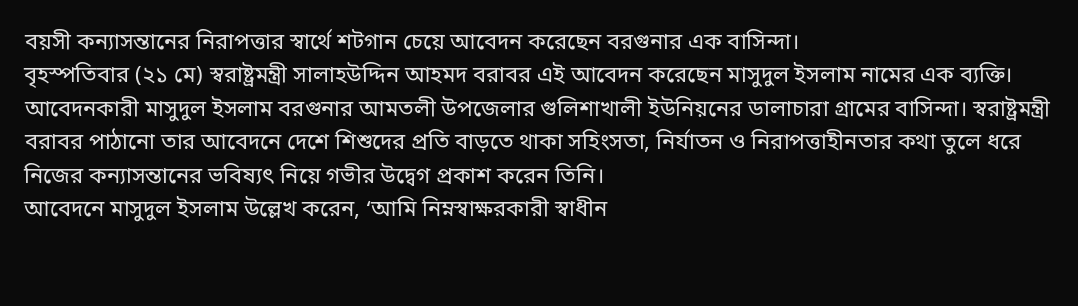বয়সী কন্যাসন্তানের নিরাপত্তার স্বার্থে শটগান চেয়ে আবেদন করেছেন বরগুনার এক বাসিন্দা।
বৃহস্পতিবার (২১ মে) স্বরাষ্ট্রমন্ত্রী সালাহউদ্দিন আহমদ বরাবর এই আবেদন করেছেন মাসুদুল ইসলাম নামের এক ব্যক্তি।
আবেদনকারী মাসুদুল ইসলাম বরগুনার আমতলী উপজেলার গুলিশাখালী ইউনিয়নের ডালাচারা গ্রামের বাসিন্দা। স্বরাষ্ট্রমন্ত্রী বরাবর পাঠানো তার আবেদনে দেশে শিশুদের প্রতি বাড়তে থাকা সহিংসতা, নির্যাতন ও নিরাপত্তাহীনতার কথা তুলে ধরে নিজের কন্যাসন্তানের ভবিষ্যৎ নিয়ে গভীর উদ্বেগ প্রকাশ করেন তিনি।
আবেদনে মাসুদুল ইসলাম উল্লেখ করেন, ‘আমি নিম্নস্বাক্ষরকারী স্বাধীন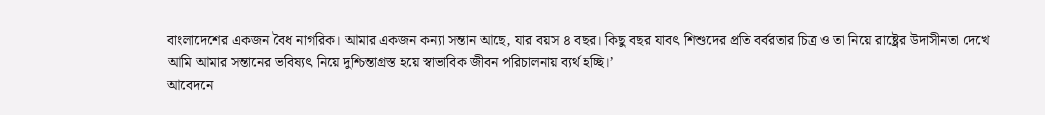বাংলাদেশের একজন বৈধ নাগরিক। আমার একজন কন্যা সন্তান আছে, যার বয়স ৪ বছর। কিছু বছর যাবৎ শিশুদের প্রতি বর্বরতার চিত্র ও তা নিয়ে রাষ্ট্রের উদাসীনতা দেখে আমি আমার সন্তানের ভবিষ্যৎ নিয়ে দুশ্চিন্তাগ্রস্ত হয়ে স্বাভাবিক জীবন পরিচালনায় ব্যর্থ হচ্ছি।’
আবেদনে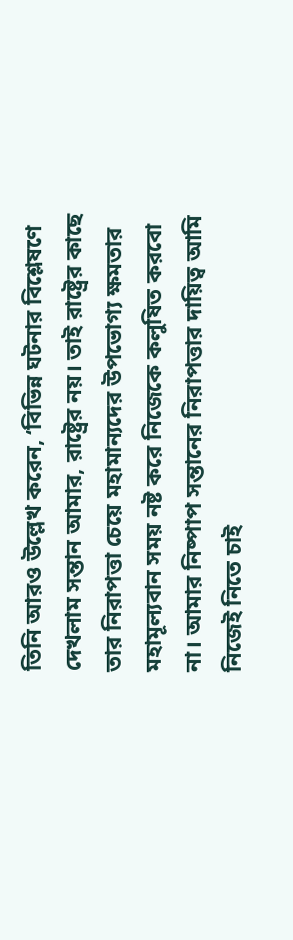তিনি আরও উল্লেখ করেন, ‘বিভিন্ন ঘটনার বিশ্লেষণে দেখলাম সন্তান আমার, রাষ্ট্রের নয়। তাই রাষ্ট্রের কাছে তার নিরাপত্তা চেয়ে মহামান্যদের উপভোগ্য ক্ষমতার মহামূল্যবান সময় নষ্ট করে নিজেকে কলুষিত করবো না। আমার নিষ্পাপ সন্তানের নিরাপত্তার দায়িত্ব আমি নিজেই নিতে চাই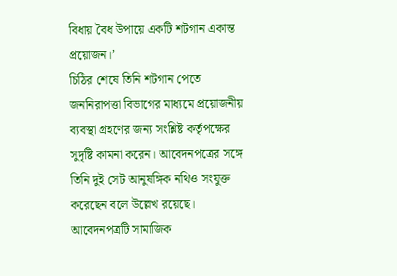বিধায় বৈধ উপায়ে একটি শটগান একান্ত প্রয়োজন।’
চিঠির শেষে তিনি শটগান পেতে জননিরাপত্তা বিভাগের মাধ্যমে প্রয়োজনীয় ব্যবস্থা গ্রহণের জন্য সংশ্লিষ্ট কর্তৃপক্ষের সুদৃষ্টি কামনা করেন। আবেদনপত্রের সঙ্গে তিনি দুই সেট আনুষঙ্গিক নথিও সংযুক্ত করেছেন বলে উল্লেখ রয়েছে।
আবেদনপত্রটি সামাজিক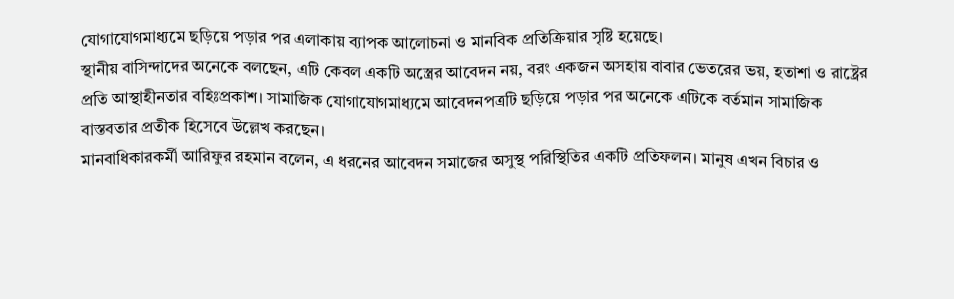যোগাযোগমাধ্যমে ছড়িয়ে পড়ার পর এলাকায় ব্যাপক আলোচনা ও মানবিক প্রতিক্রিয়ার সৃষ্টি হয়েছে।
স্থানীয় বাসিন্দাদের অনেকে বলছেন, এটি কেবল একটি অস্ত্রের আবেদন নয়, বরং একজন অসহায় বাবার ভেতরের ভয়, হতাশা ও রাষ্ট্রের প্রতি আস্থাহীনতার বহিঃপ্রকাশ। সামাজিক যোগাযোগমাধ্যমে আবেদনপত্রটি ছড়িয়ে পড়ার পর অনেকে এটিকে বর্তমান সামাজিক বাস্তবতার প্রতীক হিসেবে উল্লেখ করছেন।
মানবাধিকারকর্মী আরিফুর রহমান বলেন, এ ধরনের আবেদন সমাজের অসুস্থ পরিস্থিতির একটি প্রতিফলন। মানুষ এখন বিচার ও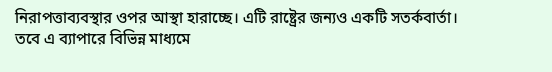নিরাপত্তাব্যবস্থার ওপর আস্থা হারাচ্ছে। এটি রাষ্ট্রের জন্যও একটি সতর্কবার্তা।
তবে এ ব্যাপারে বিভিন্ন মাধ্যমে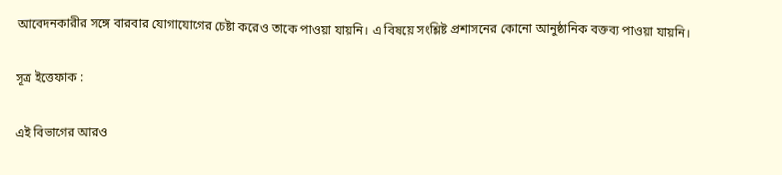আবেদনকারীর সঙ্গে বারবার যোগাযোগের চেষ্টা করেও তাকে পাওয়া যায়নি। এ বিষয়ে সংশ্লিষ্ট প্রশাসনের কোনো আনুষ্ঠানিক বক্তব্য পাওয়া যায়নি।

সূত্র ইত্তেফাক :

এই বিভাগের আরও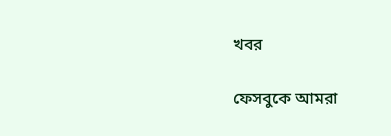খবর


ফেসবুকে আমরা